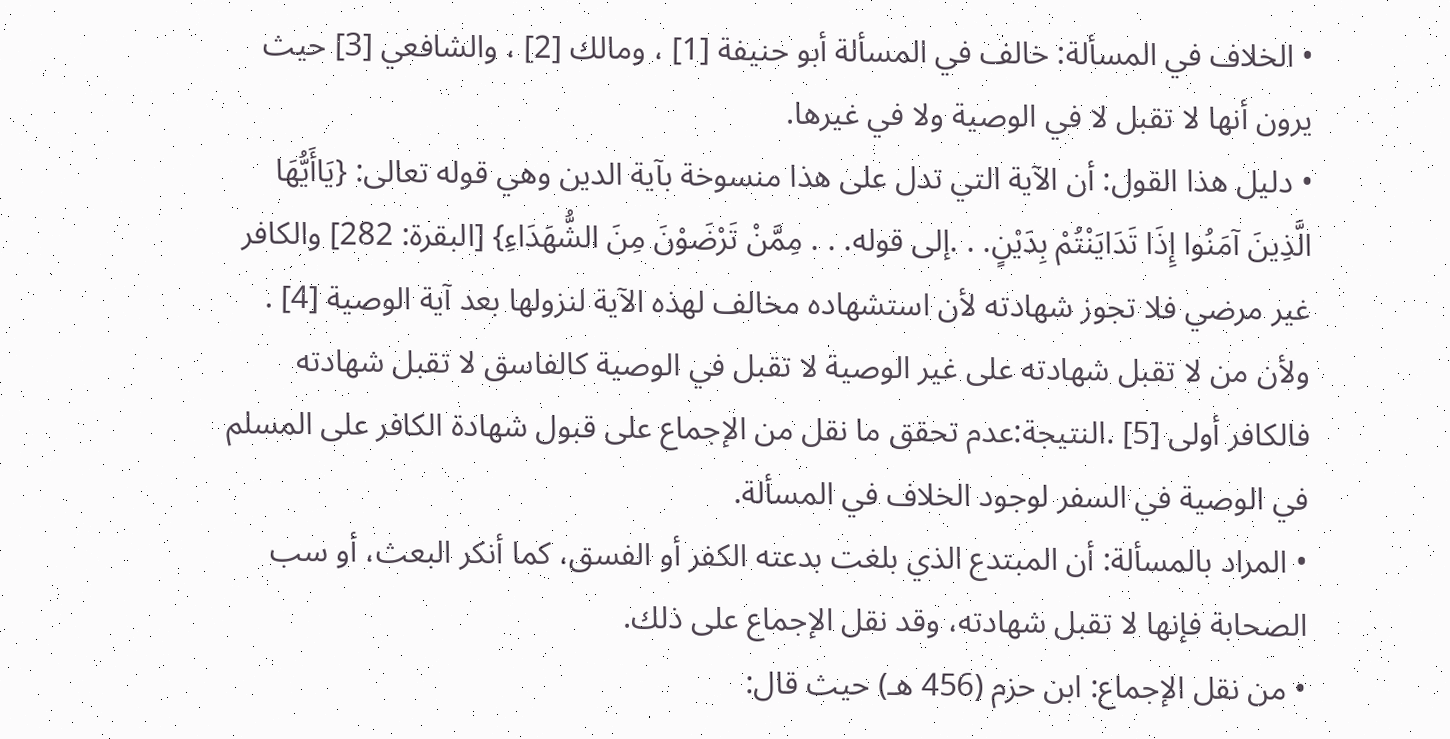• الخلاف في المسألة: خالف في المسألة أبو حنيفة [1] ، ومالك [2] ، والشافعي [3] حيث يرون أنها لا تقبل لا في الوصية ولا في غيرها.
• دليل هذا القول: أن الآية التي تدل على هذا منسوخة بآية الدين وهي قوله تعالى: {يَاأَيُّهَا الَّذِينَ آمَنُوا إِذَا تَدَايَنْتُمْ بِدَيْنٍ. . .إلى قوله. . . مِمَّنْ تَرْضَوْنَ مِنَ الشُّهَدَاءِ} [البقرة: 282] والكافر غير مرضي فلا تجوز شهادته لأن استشهاده مخالف لهذه الآية لنزولها بعد آية الوصية [4] .
ولأن من لا تقبل شهادته على غير الوصية لا تقبل في الوصية كالفاسق لا تقبل شهادته فالكافر أولى [5] .النتيجة:عدم تحقق ما نقل من الإجماع على قبول شهادة الكافر على المسلم في الوصية في السفر لوجود الخلاف في المسألة.
• المراد بالمسألة: أن المبتدع الذي بلغت بدعته الكفر أو الفسق، كما أنكر البعث، أو سب الصحابة فإنها لا تقبل شهادته، وقد نقل الإجماع على ذلك.
• من نقل الإجماع: ابن حزم (456 هـ) حيث قال: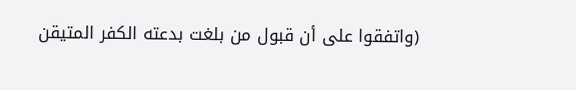(واتفقوا على أن قبول من بلغت بدعته الكفر المتيقن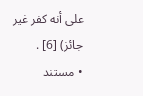على أنه كفر غير جائز) [6] .
• مستند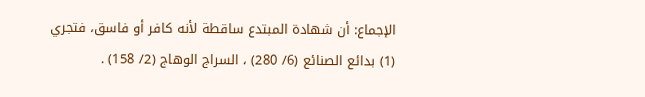الإجماع: أن شهادة المبتدع ساقطة لأنه كافر أو فاسق، فتجري
(1) بدائع الصنائع (6/ 280) ، السراج الوهاج (2/ 158) .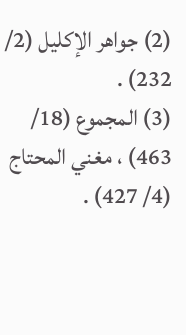(2) جواهر الإكليل (2/ 232) .
(3) المجموع (18/ 463) ، مغني المحتاج (4/ 427) .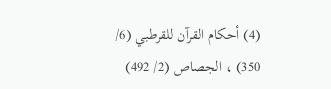(4) أحكام القرآن للقرطبي (6/ 350) ، الجصاص (2/ 492)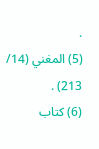.
(5) المغني (14/ 213) .
(6) كتاب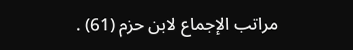مراتب الإجماع لابن حزم (61) .